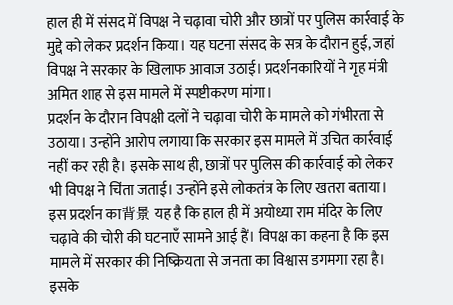हाल ही में संसद में विपक्ष ने चढ़ावा चोरी और छात्रों पर पुलिस कार्रवाई के मुद्दे को लेकर प्रदर्शन किया। यह घटना संसद के सत्र के दौरान हुई, जहां विपक्ष ने सरकार के खिलाफ आवाज उठाई। प्रदर्शनकारियों ने गृह मंत्री अमित शाह से इस मामले में स्पष्टीकरण मांगा।
प्रदर्शन के दौरान विपक्षी दलों ने चढ़ावा चोरी के मामले को गंभीरता से उठाया। उन्होंने आरोप लगाया कि सरकार इस मामले में उचित कार्रवाई नहीं कर रही है। इसके साथ ही, छात्रों पर पुलिस की कार्रवाई को लेकर भी विपक्ष ने चिंता जताई। उन्होंने इसे लोकतंत्र के लिए खतरा बताया।
इस प्रदर्शन का背景 यह है कि हाल ही में अयोध्या राम मंदिर के लिए चढ़ावे की चोरी की घटनाएँ सामने आई हैं। विपक्ष का कहना है कि इस मामले में सरकार की निष्क्रियता से जनता का विश्वास डगमगा रहा है। इसके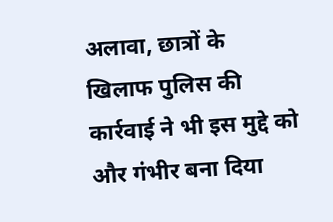अलावा, छात्रों के खिलाफ पुलिस की कार्रवाई ने भी इस मुद्दे को और गंभीर बना दिया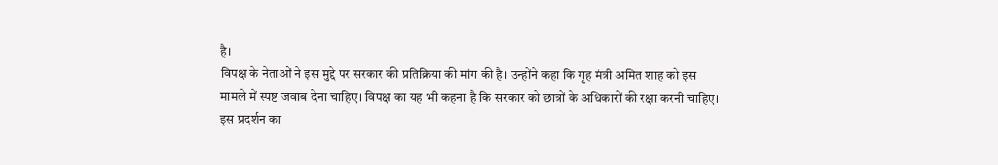है।
विपक्ष के नेताओं ने इस मुद्दे पर सरकार की प्रतिक्रिया की मांग की है। उन्होंने कहा कि गृह मंत्री अमित शाह को इस मामले में स्पष्ट जवाब देना चाहिए। विपक्ष का यह भी कहना है कि सरकार को छात्रों के अधिकारों की रक्षा करनी चाहिए।
इस प्रदर्शन का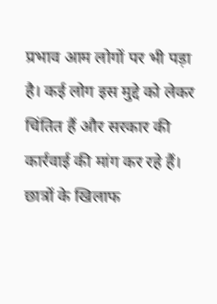प्रभाव आम लोगों पर भी पड़ा है। कई लोग इस मुद्दे को लेकर चिंतित हैं और सरकार की कार्रवाई की मांग कर रहे हैं। छात्रों के खिलाफ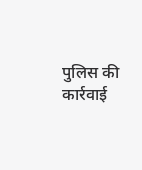पुलिस की कार्रवाई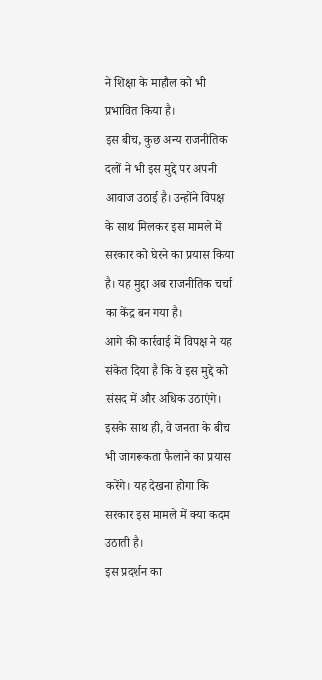ने शिक्षा के माहौल को भी प्रभावित किया है।
इस बीच, कुछ अन्य राजनीतिक दलों ने भी इस मुद्दे पर अपनी आवाज उठाई है। उन्होंने विपक्ष के साथ मिलकर इस मामले में सरकार को घेरने का प्रयास किया है। यह मुद्दा अब राजनीतिक चर्चा का केंद्र बन गया है।
आगे की कार्रवाई में विपक्ष ने यह संकेत दिया है कि वे इस मुद्दे को संसद में और अधिक उठाएंगे। इसके साथ ही, वे जनता के बीच भी जागरूकता फैलाने का प्रयास करेंगे। यह देखना होगा कि सरकार इस मामले में क्या कदम उठाती है।
इस प्रदर्शन का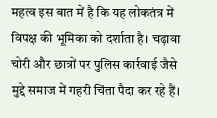महत्व इस बात में है कि यह लोकतंत्र में विपक्ष की भूमिका को दर्शाता है। चढ़ावा चोरी और छात्रों पर पुलिस कार्रवाई जैसे मुद्दे समाज में गहरी चिंता पैदा कर रहे हैं।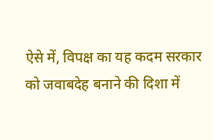ऐसे में, विपक्ष का यह कदम सरकार को जवाबदेह बनाने की दिशा में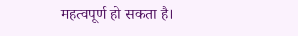महत्वपूर्ण हो सकता है।